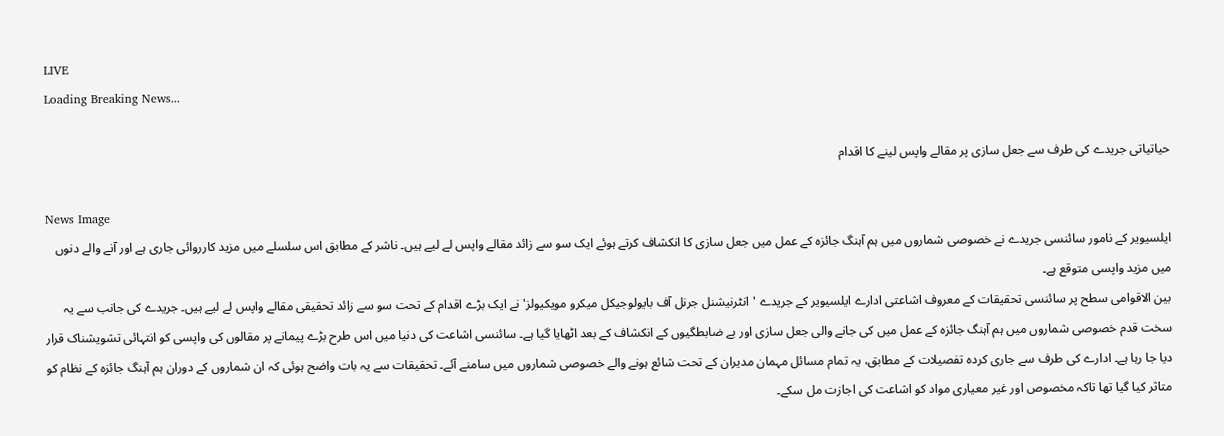LIVE
Loading Breaking News...

حیاتیاتی جریدے کی طرف سے جعل سازی پر مقالے واپس لینے کا اقدام

News Image
ایلسیویر کے نامور سائنسی جریدے نے خصوصی شماروں میں ہم آہنگ جائزہ کے عمل میں جعل سازی کا انکشاف کرتے ہوئے ایک سو سے زائد مقالے واپس لے لیے ہیں۔ ناشر کے مطابق اس سلسلے میں مزید کارروائی جاری ہے اور آنے والے دنوں میں مزید واپسی متوقع ہے۔
بین الاقوامی سطح پر سائنسی تحقیقات کے معروف اشاعتی ادارے ایلسیویر کے جریدے 'انٹرنیشنل جرنل آف بایولوجیکل میکرو مویکیولز' نے ایک بڑے اقدام کے تحت سو سے زائد تحقیقی مقالے واپس لے لیے ہیں۔ جریدے کی جانب سے یہ سخت قدم خصوصی شماروں میں ہم آہنگ جائزہ کے عمل میں کی جانے والی جعل سازی اور بے ضابطگیوں کے انکشاف کے بعد اٹھایا گیا ہے۔ سائنسی اشاعت کی دنیا میں اس طرح بڑے پیمانے پر مقالوں کی واپسی کو انتہائی تشویشناک قرار دیا جا رہا ہے۔ ادارے کی طرف سے جاری کردہ تفصیلات کے مطابق، یہ تمام مسائل مہمان مدیران کے تحت شائع ہونے والے خصوصی شماروں میں سامنے آئے۔ تحقیقات سے یہ بات واضح ہوئی کہ ان شماروں کے دوران ہم آہنگ جائزہ کے نظام کو متاثر کیا گیا تھا تاکہ مخصوص اور غیر معیاری مواد کو اشاعت کی اجازت مل سکے۔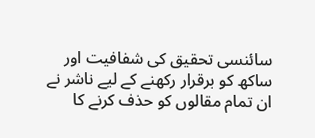سائنسی تحقیق کی شفافیت اور ساکھ کو برقرار رکھنے کے لیے ناشر نے ان تمام مقالوں کو حذف کرنے کا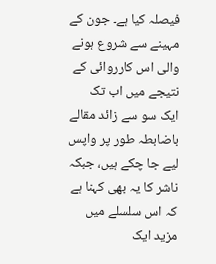فیصلہ کیا ہے۔ جون کے مہینے سے شروع ہونے والی اس کارروائی کے نتیجے میں اب تک ایک سو سے زائد مقالے باضابطہ طور پر واپس لیے جا چکے ہیں، جبکہ ناشر کا یہ بھی کہنا ہے کہ اس سلسلے میں مزید ایک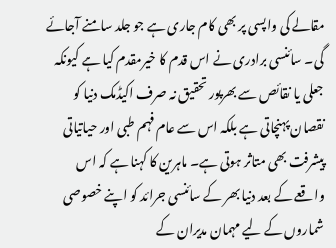مقالے کی واپسی پر بھی کام جاری ہے جو جلد سامنے آجائے گی۔ سائنسی برادری نے اس قدم کا خیرمقدم کیا ہے کیونکہ جعلی یا نقائص سے بھرپور تحقیق نہ صرف اکیڈمک دنیا کو نقصان پہنچاتی ہے بلکہ اس سے عام فہم طبی اور حیاتیاتی پیشرفت بھی متاثر ہوتی ہے۔ ماہرین کا کہنا ہے کہ اس واقعے کے بعد دنیا بھر کے سائنسی جرائد کو اپنے خصوصی شماروں کے لیے مہمان مدیران کے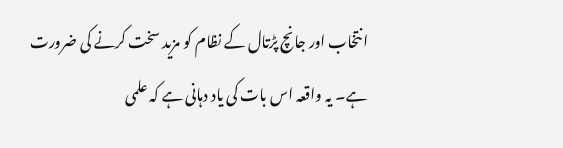انتخاب اور جانچ پڑتال کے نظام کو مزید سخت کرنے کی ضرورت ہے۔ یہ واقعہ اس بات کی یاد دہانی ہے کہ علمی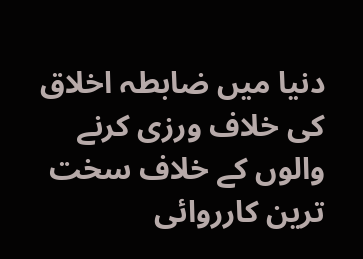دنیا میں ضابطہ اخلاق کی خلاف ورزی کرنے والوں کے خلاف سخت ترین کارروائی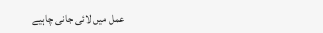عمل میں لائی جانی چاہیے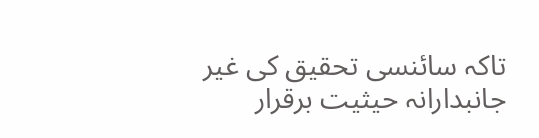تاکہ سائنسی تحقیق کی غیر جانبدارانہ حیثیت برقرار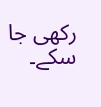رکھی جا سکے۔